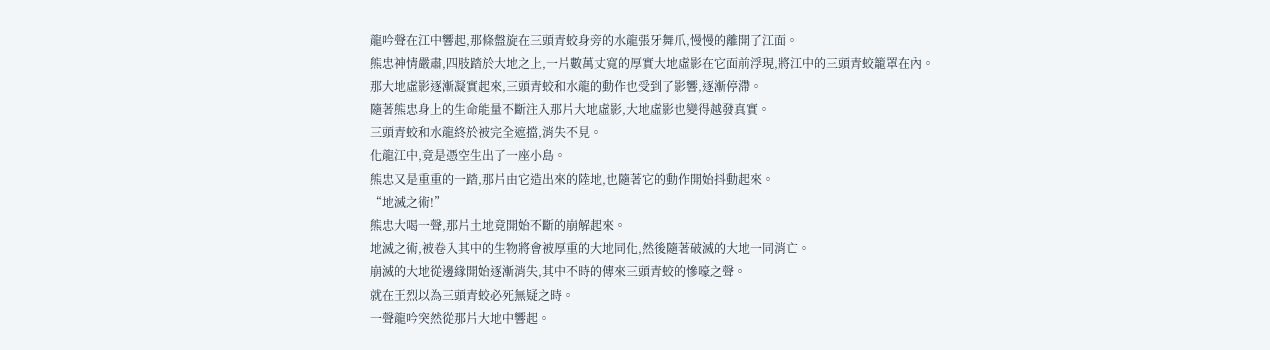龍吟聲在江中響起,那條盤旋在三頭青蛟身旁的水龍張牙舞爪,慢慢的離開了江面。
熊忠神情嚴肅,四肢踏於大地之上,一片數萬丈寬的厚實大地虛影在它面前浮現,將江中的三頭青蛟籠罩在內。
那大地虛影逐漸凝實起來,三頭青蛟和水龍的動作也受到了影響,逐漸停滯。
隨著熊忠身上的生命能量不斷注入那片大地虛影,大地虛影也變得越發真實。
三頭青蛟和水龍終於被完全遮擋,消失不見。
化龍江中,竟是憑空生出了一座小島。
熊忠又是重重的一踏,那片由它造出來的陸地,也隨著它的動作開始抖動起來。
“地滅之術!”
熊忠大喝一聲,那片土地竟開始不斷的崩解起來。
地滅之術,被卷入其中的生物將會被厚重的大地同化,然後隨著破滅的大地一同消亡。
崩滅的大地從邊緣開始逐漸消失,其中不時的傳來三頭青蛟的慘嚎之聲。
就在王烈以為三頭青蛟必死無疑之時。
一聲龍吟突然從那片大地中響起。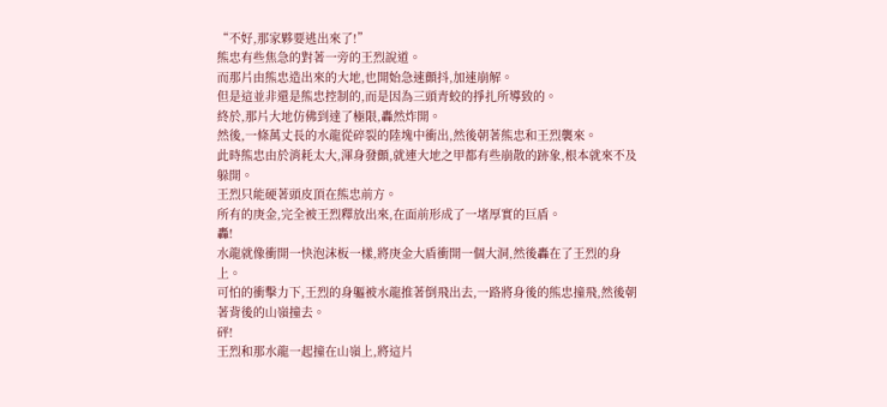“不好,那家夥要逃出來了!”
熊忠有些焦急的對著一旁的王烈說道。
而那片由熊忠造出來的大地,也開始急速顫抖,加速崩解。
但是這並非還是熊忠控制的,而是因為三頭青蛟的掙扎所導致的。
終於,那片大地仿佛到達了極限,轟然炸開。
然後,一條萬丈長的水龍從碎裂的陸塊中衝出,然後朝著熊忠和王烈襲來。
此時熊忠由於消耗太大,渾身發顫,就連大地之甲都有些崩散的跡象,根本就來不及躲開。
王烈只能硬著頭皮頂在熊忠前方。
所有的庚金,完全被王烈釋放出來,在面前形成了一堵厚實的巨盾。
轟!
水龍就像衝開一快泡沫板一樣,將庚金大盾衝開一個大洞,然後轟在了王烈的身上。
可怕的衝擊力下,王烈的身軀被水龍推著倒飛出去,一路將身後的熊忠撞飛,然後朝著背後的山嶺撞去。
砰!
王烈和那水龍一起撞在山嶺上,將這片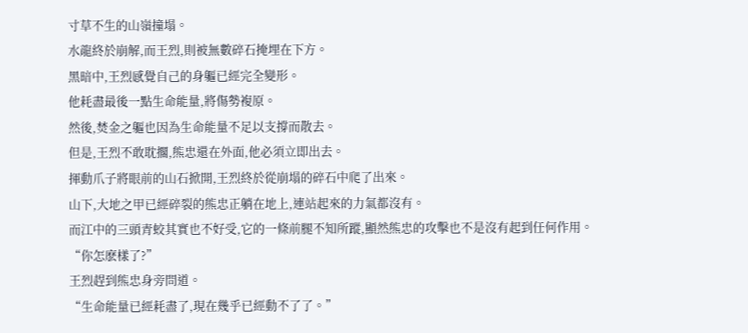寸草不生的山嶺撞塌。
水龍終於崩解,而王烈,則被無數碎石掩埋在下方。
黑暗中,王烈感覺自己的身軀已經完全變形。
他耗盡最後一點生命能量,將傷勢複原。
然後,焚金之軀也因為生命能量不足以支撐而散去。
但是,王烈不敢耽擱,熊忠還在外面,他必須立即出去。
揮動爪子將眼前的山石掀開,王烈終於從崩塌的碎石中爬了出來。
山下,大地之甲已經碎裂的熊忠正躺在地上,連站起來的力氣都沒有。
而江中的三頭青蛟其實也不好受,它的一條前腿不知所蹤,顯然熊忠的攻擊也不是沒有起到任何作用。
“你怎麽樣了?”
王烈趕到熊忠身旁問道。
“生命能量已經耗盡了,現在幾乎已經動不了了。”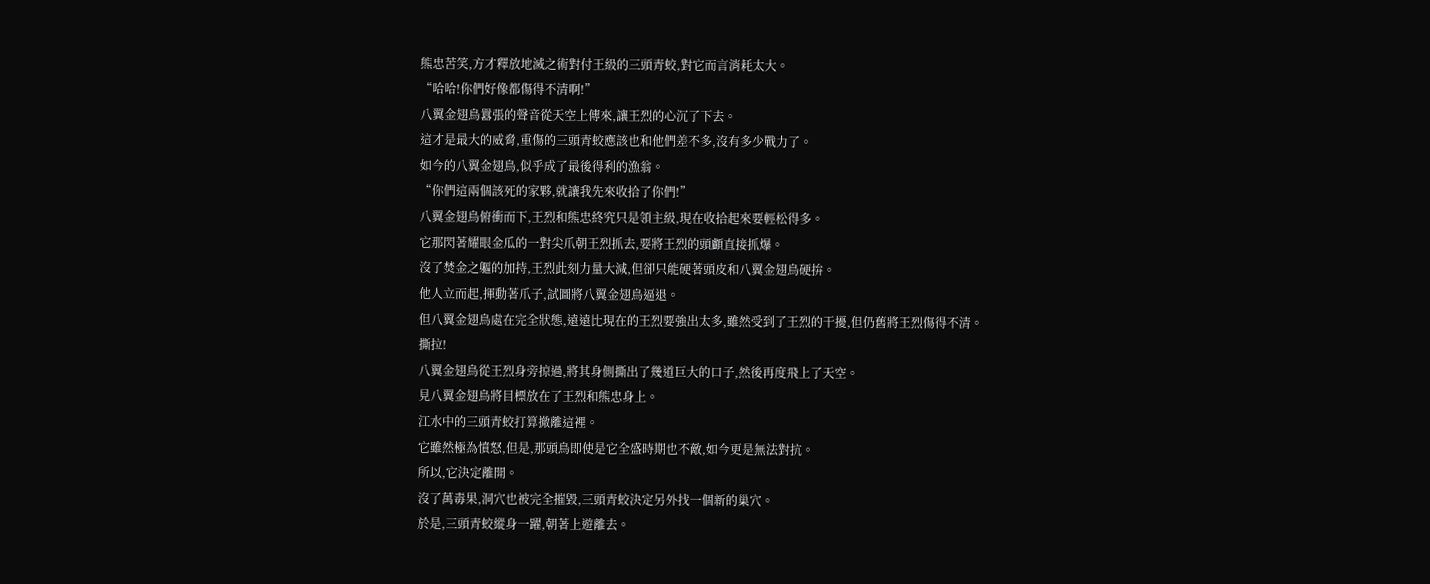熊忠苦笑,方才釋放地滅之術對付王級的三頭青蛟,對它而言消耗太大。
“哈哈!你們好像都傷得不清啊!”
八翼金翅鳥囂張的聲音從天空上傳來,讓王烈的心沉了下去。
這才是最大的威脅,重傷的三頭青蛟應該也和他們差不多,沒有多少戰力了。
如今的八翼金翅鳥,似乎成了最後得利的漁翁。
“你們這兩個該死的家夥,就讓我先來收拾了你們!”
八翼金翅鳥俯衝而下,王烈和熊忠終究只是領主級,現在收拾起來要輕松得多。
它那閃著耀眼金瓜的一對尖爪朝王烈抓去,要將王烈的頭顱直接抓爆。
沒了焚金之軀的加持,王烈此刻力量大減,但卻只能硬著頭皮和八翼金翅鳥硬拚。
他人立而起,揮動著爪子,試圖將八翼金翅鳥逼退。
但八翼金翅鳥處在完全狀態,遠遠比現在的王烈要強出太多,雖然受到了王烈的干擾,但仍舊將王烈傷得不清。
撕拉!
八翼金翅鳥從王烈身旁掠過,將其身側撕出了幾道巨大的口子,然後再度飛上了天空。
見八翼金翅鳥將目標放在了王烈和熊忠身上。
江水中的三頭青蛟打算撤離這裡。
它雖然極為憤怒,但是,那頭鳥即使是它全盛時期也不敵,如今更是無法對抗。
所以,它決定離開。
沒了萬毒果,洞穴也被完全摧毀,三頭青蛟決定另外找一個新的巢穴。
於是,三頭青蛟縱身一躍,朝著上遊離去。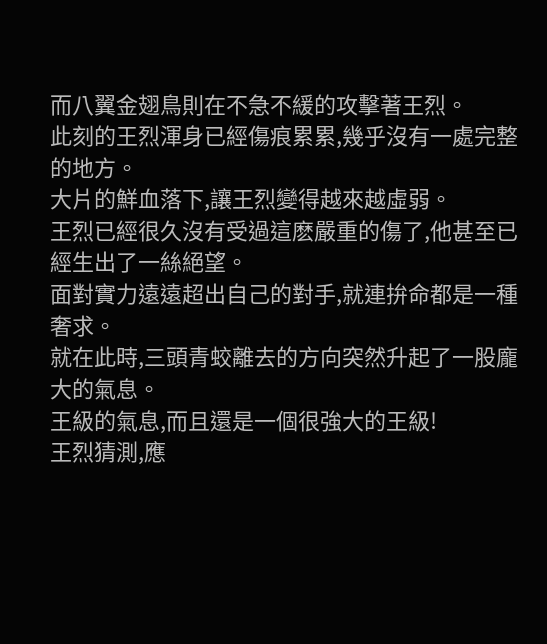而八翼金翅鳥則在不急不緩的攻擊著王烈。
此刻的王烈渾身已經傷痕累累,幾乎沒有一處完整的地方。
大片的鮮血落下,讓王烈變得越來越虛弱。
王烈已經很久沒有受過這麽嚴重的傷了,他甚至已經生出了一絲絕望。
面對實力遠遠超出自己的對手,就連拚命都是一種奢求。
就在此時,三頭青蛟離去的方向突然升起了一股龐大的氣息。
王級的氣息,而且還是一個很強大的王級!
王烈猜測,應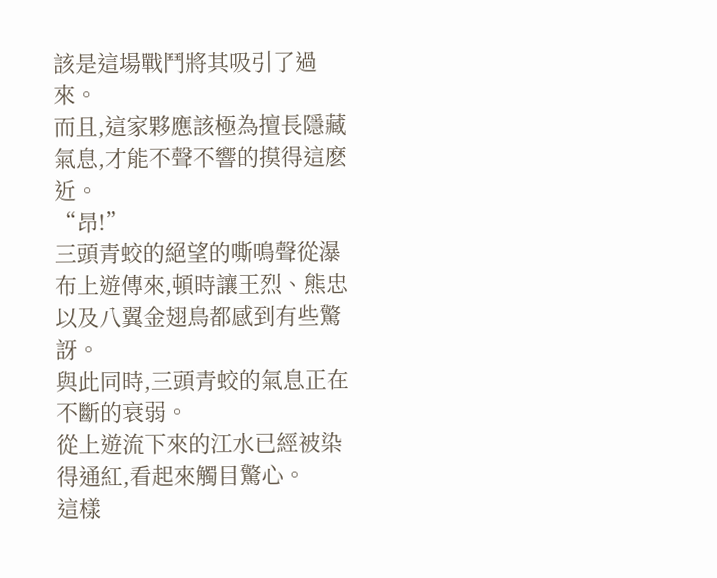該是這場戰鬥將其吸引了過來。
而且,這家夥應該極為擅長隱藏氣息,才能不聲不響的摸得這麽近。
“昂!”
三頭青蛟的絕望的嘶鳴聲從瀑布上遊傳來,頓時讓王烈、熊忠以及八翼金翅鳥都感到有些驚訝。
與此同時,三頭青蛟的氣息正在不斷的衰弱。
從上遊流下來的江水已經被染得通紅,看起來觸目驚心。
這樣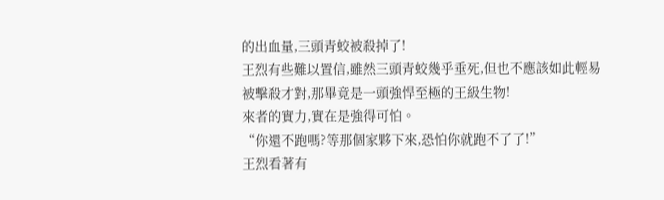的出血量,三頭青蛟被殺掉了!
王烈有些難以置信,雖然三頭青蛟幾乎垂死,但也不應該如此輕易被擊殺才對,那畢竟是一頭強悍至極的王級生物!
來者的實力,實在是強得可怕。
“你還不跑嗎?等那個家夥下來,恐怕你就跑不了了!”
王烈看著有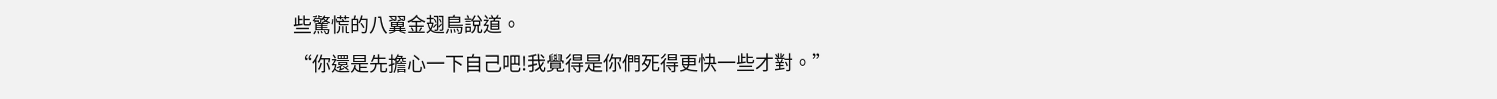些驚慌的八翼金翅鳥說道。
“你還是先擔心一下自己吧!我覺得是你們死得更快一些才對。”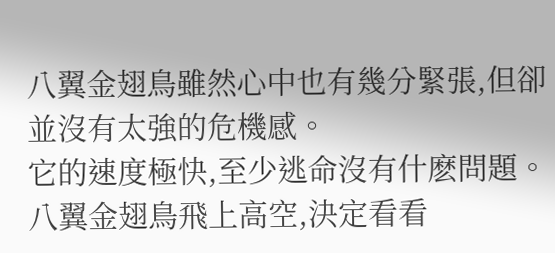八翼金翅鳥雖然心中也有幾分緊張,但卻並沒有太強的危機感。
它的速度極快,至少逃命沒有什麽問題。
八翼金翅鳥飛上高空,決定看看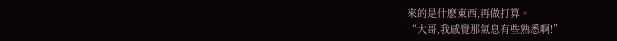來的是什麽東西,再做打算。
“大哥,我感覺那氣息有些熟悉啊!”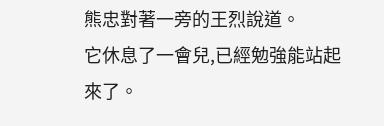熊忠對著一旁的王烈說道。
它休息了一會兒,已經勉強能站起來了。